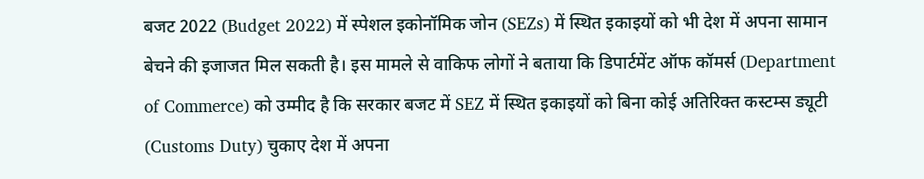बजट 2022 (Budget 2022) में स्पेशल इकोनॉमिक जोन (SEZs) में स्थित इकाइयों को भी देश में अपना सामान बेचने की इजाजत मिल सकती है। इस मामले से वाकिफ लोगों ने बताया कि डिपार्टमेंट ऑफ कॉमर्स (Department of Commerce) को उम्मीद है कि सरकार बजट में SEZ में स्थित इकाइयों को बिना कोई अतिरिक्त कस्टम्स ड्यूटी (Customs Duty) चुकाए देश में अपना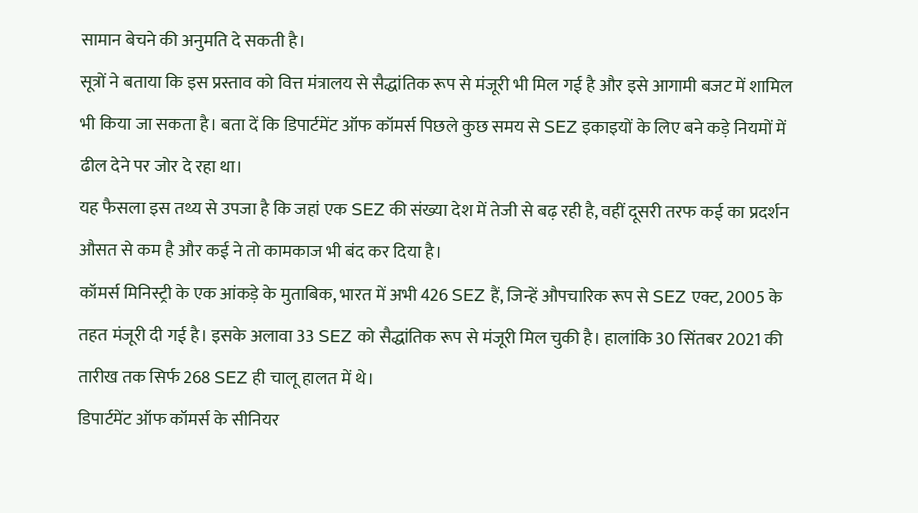सामान बेचने की अनुमति दे सकती है।
सूत्रों ने बताया कि इस प्रस्ताव को वित्त मंत्रालय से सैद्धांतिक रूप से मंजूरी भी मिल गई है और इसे आगामी बजट में शामिल भी किया जा सकता है। बता दें कि डिपार्टमेंट ऑफ कॉमर्स पिछले कुछ समय से SEZ इकाइयों के लिए बने कड़े नियमों में ढील देने पर जोर दे रहा था।
यह फैसला इस तथ्य से उपजा है कि जहां एक SEZ की संख्या देश में तेजी से बढ़ रही है, वहीं दूसरी तरफ कई का प्रदर्शन औसत से कम है और कई ने तो कामकाज भी बंद कर दिया है।
कॉमर्स मिनिस्ट्री के एक आंकड़े के मुताबिक, भारत में अभी 426 SEZ हैं, जिन्हें औपचारिक रूप से SEZ एक्ट, 2005 के तहत मंजूरी दी गई है। इसके अलावा 33 SEZ को सैद्धांतिक रूप से मंजूरी मिल चुकी है। हालांकि 30 सिंतबर 2021 की तारीख तक सिर्फ 268 SEZ ही चालू हालत में थे।
डिपार्टमेंट ऑफ कॉमर्स के सीनियर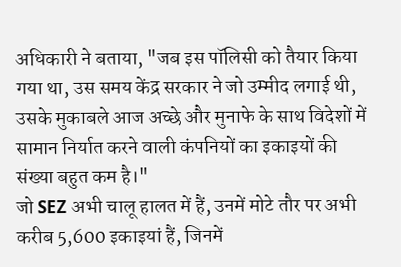अधिकारी ने बताया, "जब इस पॉलिसी को तैयार किया गया था, उस समय केंद्र सरकार ने जो उम्मीद लगाई थी, उसके मुकाबले आज अच्छे और मुनाफे के साथ विदेशों में सामान निर्यात करने वाली कंपनियों का इकाइयों की संख्या बहुत कम है।"
जो SEZ अभी चालू हालत में हैं, उनमें मोटे तौर पर अभी करीब 5,600 इकाइयां हैं, जिनमें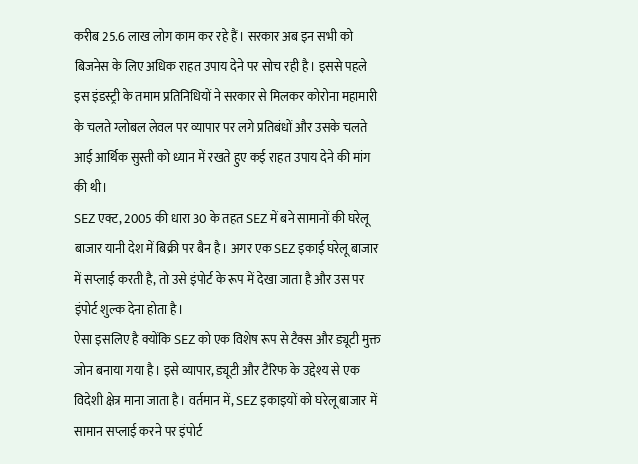करीब 25.6 लाख लोग काम कर रहे हैं। सरकार अब इन सभी को बिजनेस के लिए अधिक राहत उपाय देने पर सोच रही है। इससे पहले इस इंडस्ट्री के तमाम प्रतिनिधियों ने सरकार से मिलकर कोरोना महामारी के चलते ग्लोबल लेवल पर व्यापार पर लगे प्रतिबंधों और उसके चलते आई आर्थिक सुस्ती को ध्यान में रखते हुए कई राहत उपाय देने की मांग की थी।
SEZ एक्ट, 2005 की धारा 30 के तहत SEZ में बने सामानों की घरेलू बाजार यानी देश में बिक्री पर बैन है। अगर एक SEZ इकाई घरेलू बाजार में सप्लाई करती है, तो उसे इंपोर्ट के रूप में देखा जाता है और उस पर इंपोर्ट शुल्क देना होता है।
ऐसा इसलिए है क्योंकि SEZ को एक विशेष रूप से टैक्स और ड्यूटी मुक्त जोन बनाया गया है। इसे व्यापार, ड्यूटी और टैरिफ के उद्देश्य से एक विदेशी क्षेत्र माना जाता है। वर्तमान में, SEZ इकाइयों को घरेलू बाजार में सामान सप्लाई करने पर इंपोर्ट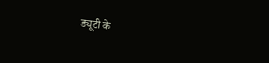ड्यूटी के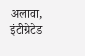अलावा, इंटीग्रेटेड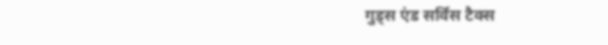गुड्स एंड सर्विस टैक्स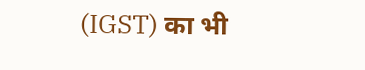(IGST) का भी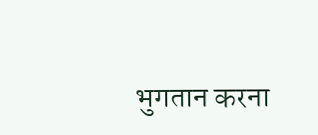भुगतान करना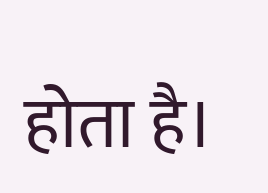होता है।